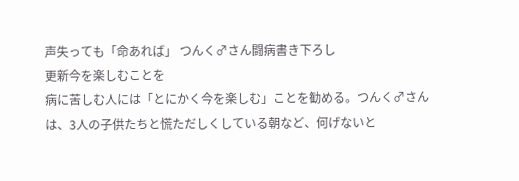声失っても「命あれば」 つんく♂さん闘病書き下ろし
更新今を楽しむことを
病に苦しむ人には「とにかく今を楽しむ」ことを勧める。つんく♂さんは、3人の子供たちと慌ただしくしている朝など、何げないと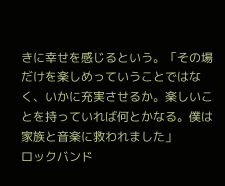きに幸せを感じるという。「その場だけを楽しめっていうことではなく、いかに充実させるか。楽しいことを持っていれば何とかなる。僕は家族と音楽に救われました」
ロックバンド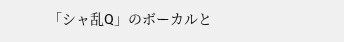「シャ乱Q」のボーカルと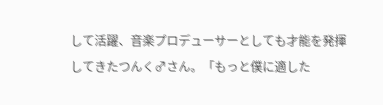して活躍、音楽プロデューサーとしても才能を発揮してきたつんく♂さん。「もっと僕に適した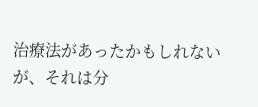治療法があったかもしれないが、それは分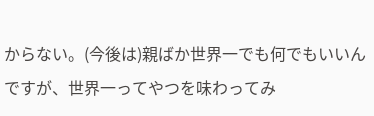からない。(今後は)親ばか世界一でも何でもいいんですが、世界一ってやつを味わってみ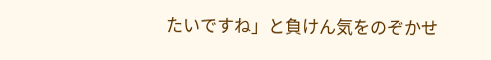たいですね」と負けん気をのぞかせ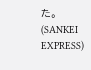た。(SANKEI EXPRESS)